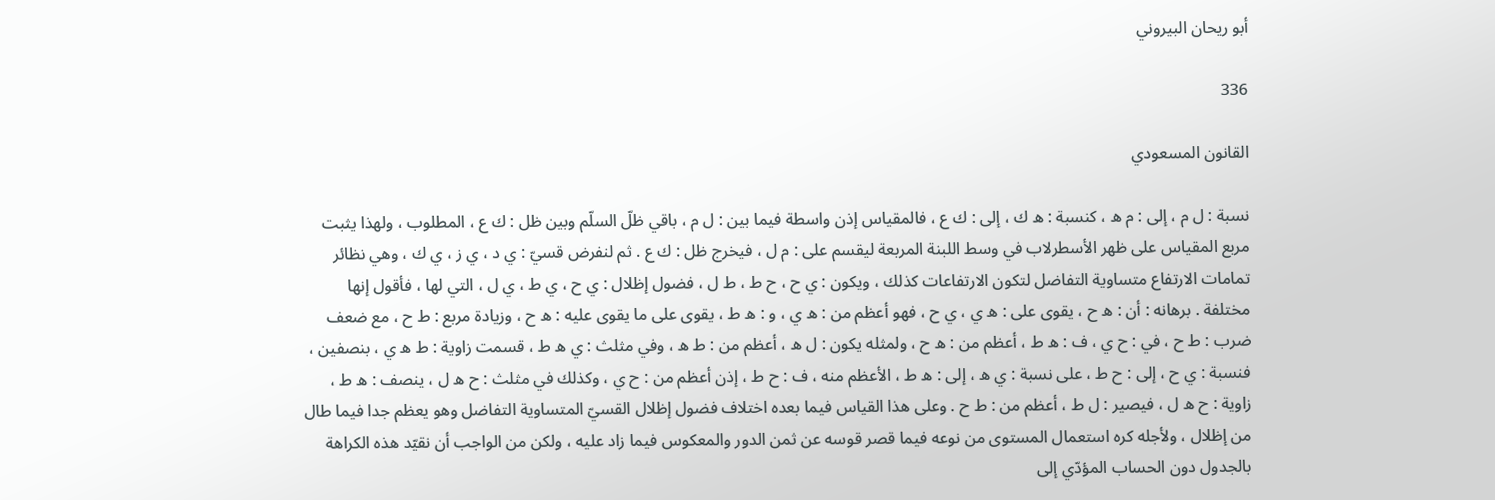أبو ريحان البيروني

336

القانون المسعودي

نسبة : ل م ، إلى : م ه ، كنسبة : ه ك ، إلى : ك ع ، فالمقياس إذن واسطة فيما بين : ل م ، باقي ظلّ السلّم وبين ظل : ك ع ، المطلوب ، ولهذا يثبت مربع المقياس على ظهر الأسطرلاب في وسط اللبنة المربعة ليقسم على : م ل ، فيخرج ظل : ك ع . ثم لنفرض قسيّ : ي د ، ي ز ، ي ك ، وهي نظائر تمامات الارتفاع متساوية التفاضل لتكون الارتفاعات كذلك ، ويكون : ي ح ، ح ط ، ط ل ، فضول إظلال : ي ح ، ي ط ، ي ل ، التي لها ، فأقول إنها مختلفة . برهانه : أن : ه ح ، يقوى على : ه ي ، ي ح ، فهو أعظم من : ه ي ، و : ه ط ، يقوى على ما يقوى عليه : ه ح ، وزيادة مربع : ط ح ، مع ضعف ضرب : ط ح ، في : ح ي ، ف : ه ط ، أعظم من : ه ح ، ولمثله يكون : ل ه ، أعظم من : ط ه ، وفي مثلث : ي ه ط ، قسمت زاوية : ط ه ي ، بنصفين ، فنسبة : ي ح ، إلى : ح ط ، على نسبة : ي ه ، إلى : ه ط ، الأعظم منه ، ف : ح ط ، إذن أعظم من : ح ي ، وكذلك في مثلث : ح ه ل ، ينصف : ه ط ، زاوية : ح ه ل ، فيصير : ل ط ، أعظم من : ط ح . وعلى هذا القياس فيما بعده اختلاف فضول إظلال القسيّ المتساوية التفاضل وهو يعظم جدا فيما طال من إظلال ، ولأجله كره استعمال المستوى من نوعه فيما قصر قوسه عن ثمن الدور والمعكوس فيما زاد عليه ، ولكن من الواجب أن نقيّد هذه الكراهة بالجدول دون الحساب المؤدّي إلى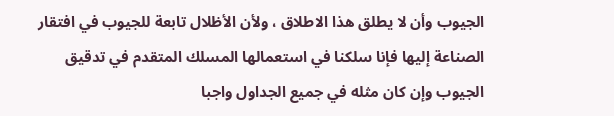الجيوب وأن لا يطلق هذا الاطلاق ، ولأن الأظلال تابعة للجيوب في افتقار الصناعة إليها فإنا سلكنا في استعمالها المسلك المتقدم في تدقيق الجيوب وإن كان مثله في جميع الجداول واجبا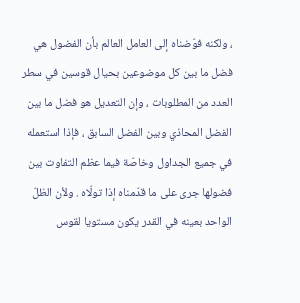، ولكنه فوّضناه إلى العامل العالم بأن الفضول هي فضل ما بين كل موضوعين بحيال قوسين في سطر العدد من المطلوبات ، وإن التعديل هو فضل ما بين الفضل المحاذي وبين الفضل السابق ، فإذا استعمله في جميع الجداول وخاصّة فيما عظم التفاوت بين فضولها جرى على ما قدّمناه إذا تولّاه . ولأن الظلّ الواحد بعينه في القدر يكون مستويا لقوس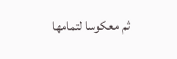ثم معكوسا لتمامها